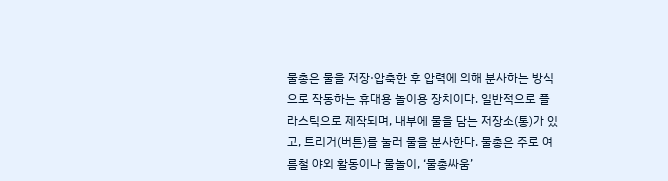물총은 물을 저장·압축한 후 압력에 의해 분사하는 방식으로 작동하는 휴대용 놀이용 장치이다. 일반적으로 플라스틱으로 제작되며, 내부에 물을 담는 저장소(통)가 있고, 트리거(버튼)를 눌러 물을 분사한다. 물총은 주로 여름철 야외 활동이나 물놀이, ‘물총싸움’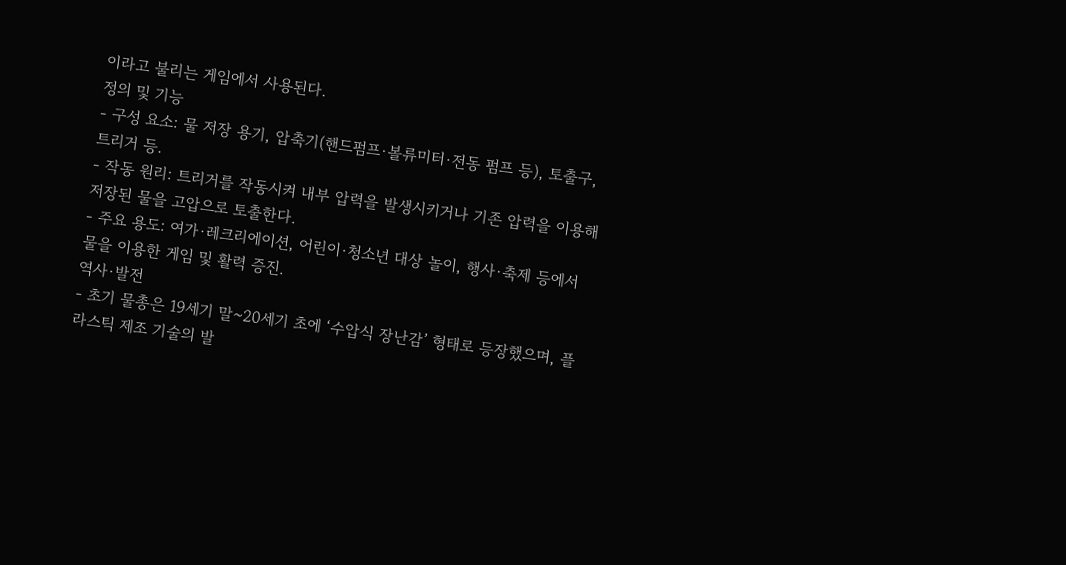이라고 불리는 게임에서 사용된다.
정의 및 기능
- 구성 요소: 물 저장 용기, 압축기(핸드펌프·볼류미터·전동 펌프 등), 토출구, 트리거 등.
- 작동 원리: 트리거를 작동시켜 내부 압력을 발생시키거나 기존 압력을 이용해 저장된 물을 고압으로 토출한다.
- 주요 용도: 여가·레크리에이션, 어린이·청소년 대상 놀이, 행사·축제 등에서 물을 이용한 게임 및 활력 증진.
역사·발전
- 초기 물총은 19세기 말~20세기 초에 ‘수압식 장난감’ 형태로 등장했으며, 플라스틱 제조 기술의 발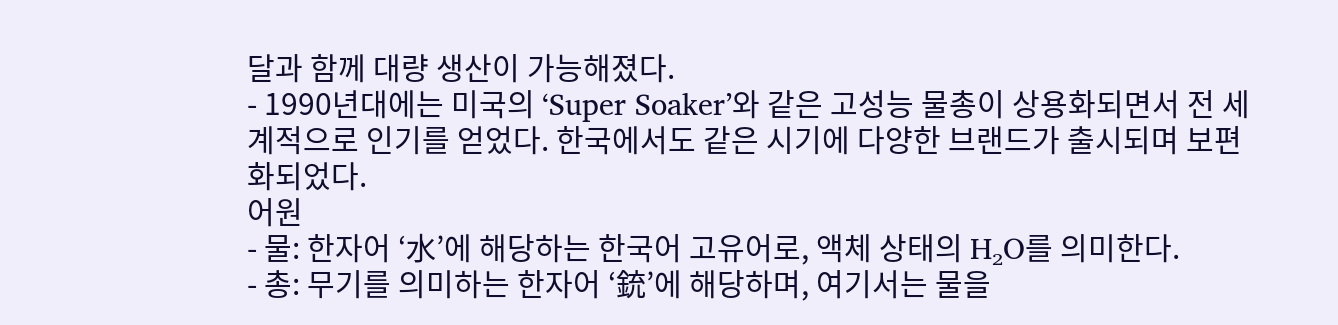달과 함께 대량 생산이 가능해졌다.
- 1990년대에는 미국의 ‘Super Soaker’와 같은 고성능 물총이 상용화되면서 전 세계적으로 인기를 얻었다. 한국에서도 같은 시기에 다양한 브랜드가 출시되며 보편화되었다.
어원
- 물: 한자어 ‘水’에 해당하는 한국어 고유어로, 액체 상태의 H₂O를 의미한다.
- 총: 무기를 의미하는 한자어 ‘銃’에 해당하며, 여기서는 물을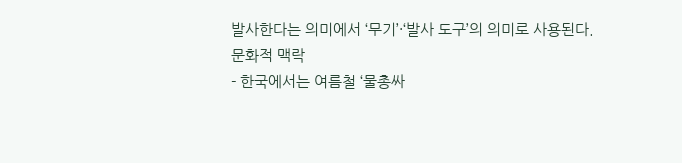발사한다는 의미에서 ‘무기’·‘발사 도구’의 의미로 사용된다.
문화적 맥락
- 한국에서는 여름철 ‘물총싸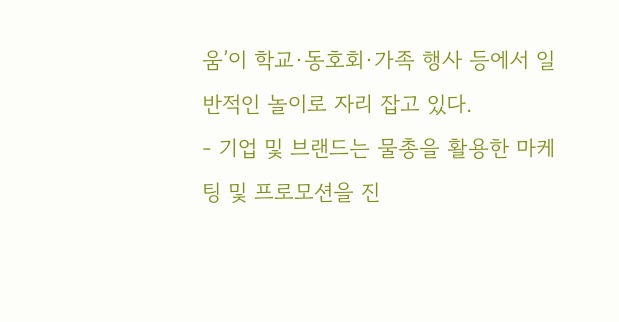움’이 학교·동호회·가족 행사 등에서 일반적인 놀이로 자리 잡고 있다.
- 기업 및 브랜드는 물총을 활용한 마케팅 및 프로모션을 진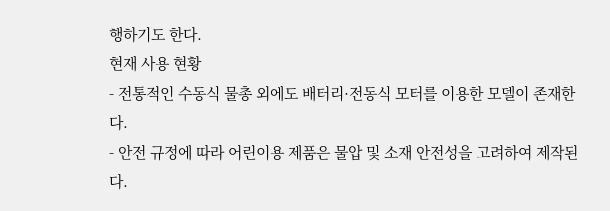행하기도 한다.
현재 사용 현황
- 전통적인 수동식 물총 외에도 배터리·전동식 모터를 이용한 모델이 존재한다.
- 안전 규정에 따라 어린이용 제품은 물압 및 소재 안전성을 고려하여 제작된다.